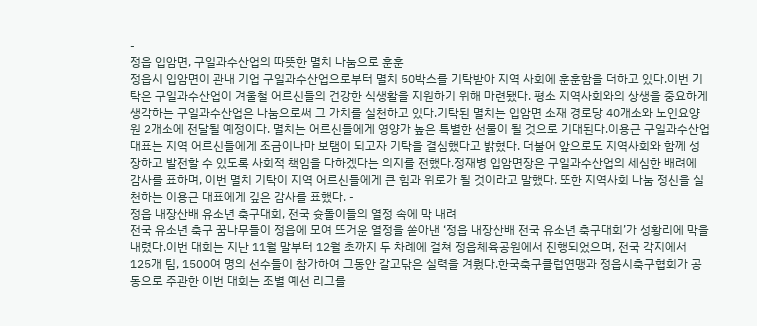-
정읍 입암면, 구일과수산업의 따뜻한 멸치 나눔으로 훈훈
정읍시 입암면이 관내 기업 구일과수산업으로부터 멸치 50박스를 기탁받아 지역 사회에 훈훈함을 더하고 있다.이번 기탁은 구일과수산업이 겨울철 어르신들의 건강한 식생활을 지원하기 위해 마련됐다. 평소 지역사회와의 상생을 중요하게 생각하는 구일과수산업은 나눔으로써 그 가치를 실천하고 있다.기탁된 멸치는 입암면 소재 경로당 40개소와 노인요양원 2개소에 전달될 예정이다. 멸치는 어르신들에게 영양가 높은 특별한 선물이 될 것으로 기대된다.이용근 구일과수산업 대표는 지역 어르신들에게 조금이나마 보탬이 되고자 기탁을 결심했다고 밝혔다. 더불어 앞으로도 지역사회와 함께 성장하고 발전할 수 있도록 사회적 책임을 다하겠다는 의지를 전했다.정재병 입암면장은 구일과수산업의 세심한 배려에 감사를 표하며, 이번 멸치 기탁이 지역 어르신들에게 큰 힘과 위로가 될 것이라고 말했다. 또한 지역사회 나눔 정신을 실천하는 이용근 대표에게 깊은 감사를 표했다. -
정읍 내장산배 유소년 축구대회, 전국 슛돌이들의 열정 속에 막 내려
전국 유소년 축구 꿈나무들이 정읍에 모여 뜨거운 열정을 쏟아낸 ‘정읍 내장산배 전국 유소년 축구대회’가 성황리에 막을 내렸다.이번 대회는 지난 11월 말부터 12월 초까지 두 차례에 걸쳐 정읍체육공원에서 진행되었으며, 전국 각지에서 125개 팀, 1500여 명의 선수들이 참가하여 그동안 갈고닦은 실력을 겨뤘다.한국축구클럽연맹과 정읍시축구협회가 공동으로 주관한 이번 대회는 조별 예선 리그를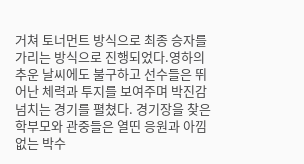거쳐 토너먼트 방식으로 최종 승자를 가리는 방식으로 진행되었다.영하의 추운 날씨에도 불구하고 선수들은 뛰어난 체력과 투지를 보여주며 박진감 넘치는 경기를 펼쳤다. 경기장을 찾은 학부모와 관중들은 열띤 응원과 아낌없는 박수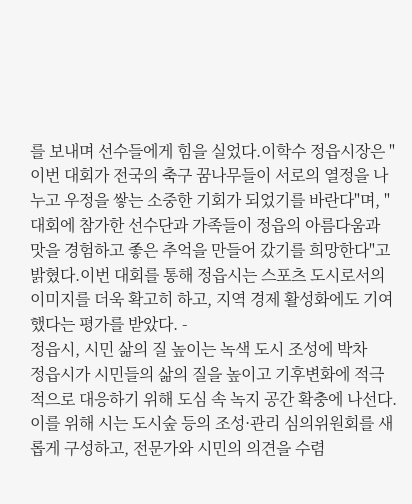를 보내며 선수들에게 힘을 실었다.이학수 정읍시장은 "이번 대회가 전국의 축구 꿈나무들이 서로의 열정을 나누고 우정을 쌓는 소중한 기회가 되었기를 바란다"며, "대회에 참가한 선수단과 가족들이 정읍의 아름다움과 맛을 경험하고 좋은 추억을 만들어 갔기를 희망한다"고 밝혔다.이번 대회를 통해 정읍시는 스포츠 도시로서의 이미지를 더욱 확고히 하고, 지역 경제 활성화에도 기여했다는 평가를 받았다. -
정읍시, 시민 삶의 질 높이는 녹색 도시 조성에 박차
정읍시가 시민들의 삶의 질을 높이고 기후변화에 적극적으로 대응하기 위해 도심 속 녹지 공간 확충에 나선다.이를 위해 시는 도시숲 등의 조성·관리 심의위원회를 새롭게 구성하고, 전문가와 시민의 의견을 수렴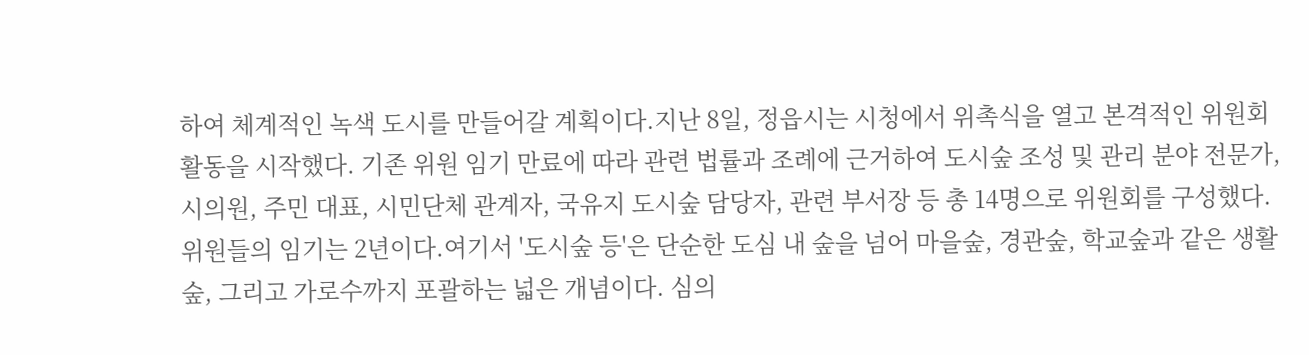하여 체계적인 녹색 도시를 만들어갈 계획이다.지난 8일, 정읍시는 시청에서 위촉식을 열고 본격적인 위원회 활동을 시작했다. 기존 위원 임기 만료에 따라 관련 법률과 조례에 근거하여 도시숲 조성 및 관리 분야 전문가, 시의원, 주민 대표, 시민단체 관계자, 국유지 도시숲 담당자, 관련 부서장 등 총 14명으로 위원회를 구성했다. 위원들의 임기는 2년이다.여기서 '도시숲 등'은 단순한 도심 내 숲을 넘어 마을숲, 경관숲, 학교숲과 같은 생활숲, 그리고 가로수까지 포괄하는 넓은 개념이다. 심의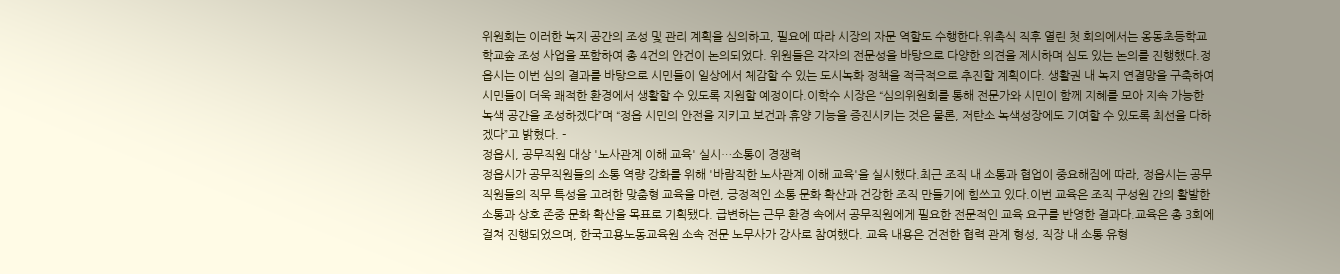위원회는 이러한 녹지 공간의 조성 및 관리 계획을 심의하고, 필요에 따라 시장의 자문 역할도 수행한다.위촉식 직후 열린 첫 회의에서는 옹동초등학교 학교숲 조성 사업을 포함하여 총 4건의 안건이 논의되었다. 위원들은 각자의 전문성을 바탕으로 다양한 의견을 제시하며 심도 있는 논의를 진행했다.정읍시는 이번 심의 결과를 바탕으로 시민들이 일상에서 체감할 수 있는 도시녹화 정책을 적극적으로 추진할 계획이다. 생활권 내 녹지 연결망을 구축하여 시민들이 더욱 쾌적한 환경에서 생활할 수 있도록 지원할 예정이다.이학수 시장은 “심의위원회를 통해 전문가와 시민이 함께 지혜를 모아 지속 가능한 녹색 공간을 조성하겠다”며 “정읍 시민의 안전을 지키고 보건과 휴양 기능을 증진시키는 것은 물론, 저탄소 녹색성장에도 기여할 수 있도록 최선을 다하겠다”고 밝혔다. -
정읍시, 공무직원 대상 '노사관계 이해 교육' 실시…소통이 경쟁력
정읍시가 공무직원들의 소통 역량 강화를 위해 '바람직한 노사관계 이해 교육'을 실시했다.최근 조직 내 소통과 협업이 중요해짐에 따라, 정읍시는 공무직원들의 직무 특성을 고려한 맞춤형 교육을 마련, 긍정적인 소통 문화 확산과 건강한 조직 만들기에 힘쓰고 있다.이번 교육은 조직 구성원 간의 활발한 소통과 상호 존중 문화 확산을 목표로 기획됐다. 급변하는 근무 환경 속에서 공무직원에게 필요한 전문적인 교육 요구를 반영한 결과다.교육은 총 3회에 걸쳐 진행되었으며, 한국고용노동교육원 소속 전문 노무사가 강사로 참여했다. 교육 내용은 건전한 협력 관계 형성, 직장 내 소통 유형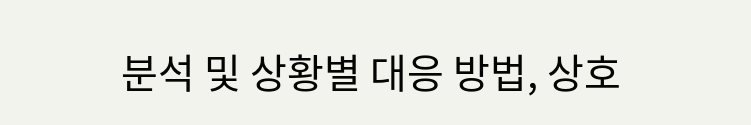분석 및 상황별 대응 방법, 상호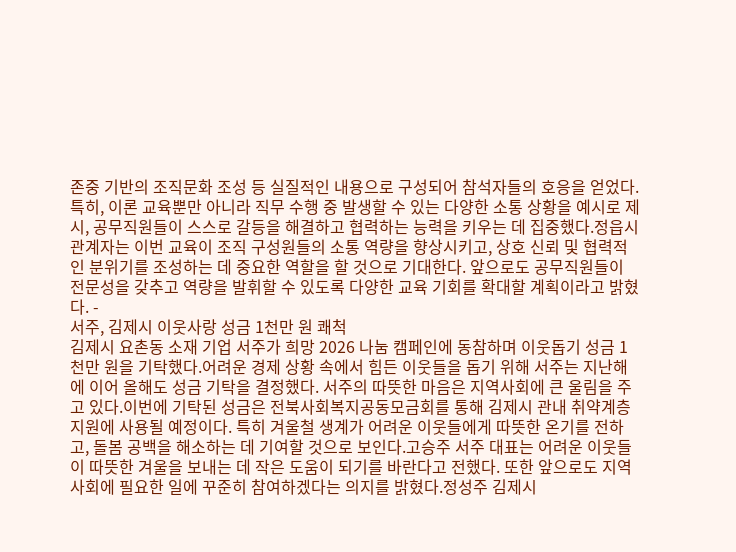존중 기반의 조직문화 조성 등 실질적인 내용으로 구성되어 참석자들의 호응을 얻었다.특히, 이론 교육뿐만 아니라 직무 수행 중 발생할 수 있는 다양한 소통 상황을 예시로 제시, 공무직원들이 스스로 갈등을 해결하고 협력하는 능력을 키우는 데 집중했다.정읍시 관계자는 이번 교육이 조직 구성원들의 소통 역량을 향상시키고, 상호 신뢰 및 협력적인 분위기를 조성하는 데 중요한 역할을 할 것으로 기대한다. 앞으로도 공무직원들이 전문성을 갖추고 역량을 발휘할 수 있도록 다양한 교육 기회를 확대할 계획이라고 밝혔다. -
서주, 김제시 이웃사랑 성금 1천만 원 쾌척
김제시 요촌동 소재 기업 서주가 희망 2026 나눔 캠페인에 동참하며 이웃돕기 성금 1천만 원을 기탁했다.어려운 경제 상황 속에서 힘든 이웃들을 돕기 위해 서주는 지난해에 이어 올해도 성금 기탁을 결정했다. 서주의 따뜻한 마음은 지역사회에 큰 울림을 주고 있다.이번에 기탁된 성금은 전북사회복지공동모금회를 통해 김제시 관내 취약계층 지원에 사용될 예정이다. 특히 겨울철 생계가 어려운 이웃들에게 따뜻한 온기를 전하고, 돌봄 공백을 해소하는 데 기여할 것으로 보인다.고승주 서주 대표는 어려운 이웃들이 따뜻한 겨울을 보내는 데 작은 도움이 되기를 바란다고 전했다. 또한 앞으로도 지역사회에 필요한 일에 꾸준히 참여하겠다는 의지를 밝혔다.정성주 김제시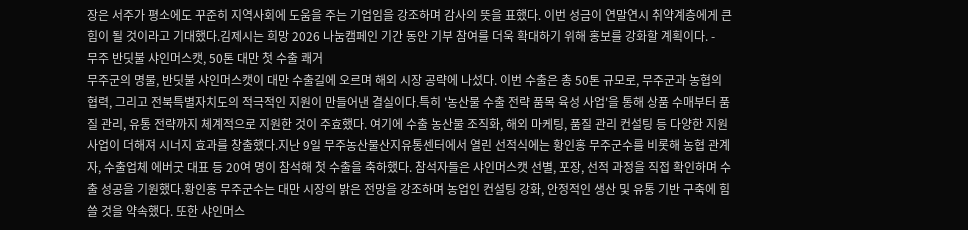장은 서주가 평소에도 꾸준히 지역사회에 도움을 주는 기업임을 강조하며 감사의 뜻을 표했다. 이번 성금이 연말연시 취약계층에게 큰 힘이 될 것이라고 기대했다.김제시는 희망 2026 나눔캠페인 기간 동안 기부 참여를 더욱 확대하기 위해 홍보를 강화할 계획이다. -
무주 반딧불 샤인머스캣, 50톤 대만 첫 수출 쾌거
무주군의 명물, 반딧불 샤인머스캣이 대만 수출길에 오르며 해외 시장 공략에 나섰다. 이번 수출은 총 50톤 규모로, 무주군과 농협의 협력, 그리고 전북특별자치도의 적극적인 지원이 만들어낸 결실이다.특히 '농산물 수출 전략 품목 육성 사업'을 통해 상품 수매부터 품질 관리, 유통 전략까지 체계적으로 지원한 것이 주효했다. 여기에 수출 농산물 조직화, 해외 마케팅, 품질 관리 컨설팅 등 다양한 지원 사업이 더해져 시너지 효과를 창출했다.지난 9일 무주농산물산지유통센터에서 열린 선적식에는 황인홍 무주군수를 비롯해 농협 관계자, 수출업체 에버굿 대표 등 20여 명이 참석해 첫 수출을 축하했다. 참석자들은 샤인머스캣 선별, 포장, 선적 과정을 직접 확인하며 수출 성공을 기원했다.황인홍 무주군수는 대만 시장의 밝은 전망을 강조하며 농업인 컨설팅 강화, 안정적인 생산 및 유통 기반 구축에 힘쓸 것을 약속했다. 또한 샤인머스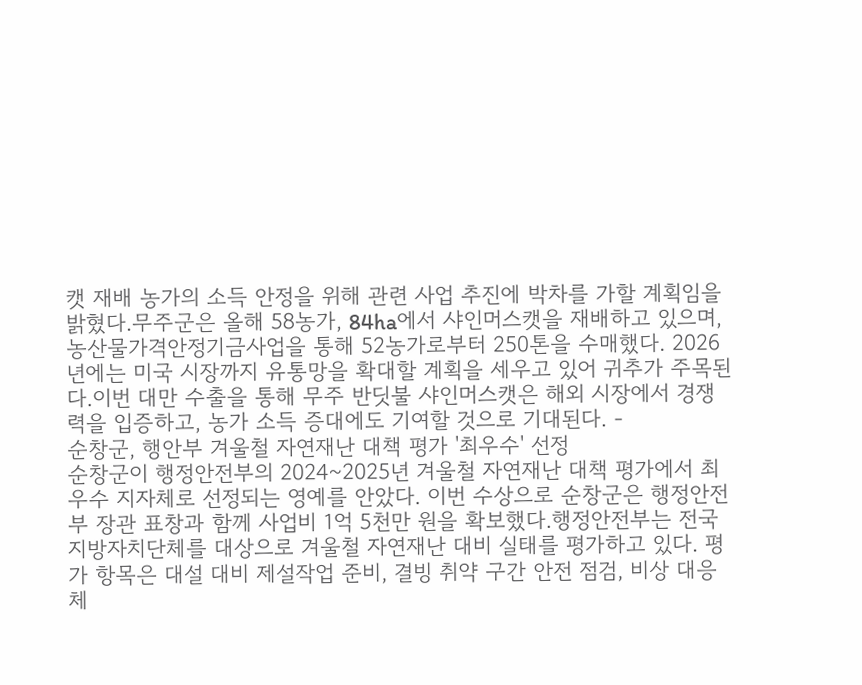캣 재배 농가의 소득 안정을 위해 관련 사업 추진에 박차를 가할 계획임을 밝혔다.무주군은 올해 58농가, 84ha에서 샤인머스캣을 재배하고 있으며, 농산물가격안정기금사업을 통해 52농가로부터 250톤을 수매했다. 2026년에는 미국 시장까지 유통망을 확대할 계획을 세우고 있어 귀추가 주목된다.이번 대만 수출을 통해 무주 반딧불 샤인머스캣은 해외 시장에서 경쟁력을 입증하고, 농가 소득 증대에도 기여할 것으로 기대된다. -
순창군, 행안부 겨울철 자연재난 대책 평가 '최우수' 선정
순창군이 행정안전부의 2024~2025년 겨울철 자연재난 대책 평가에서 최우수 지자체로 선정되는 영예를 안았다. 이번 수상으로 순창군은 행정안전부 장관 표창과 함께 사업비 1억 5천만 원을 확보했다.행정안전부는 전국 지방자치단체를 대상으로 겨울철 자연재난 대비 실태를 평가하고 있다. 평가 항목은 대설 대비 제설작업 준비, 결빙 취약 구간 안전 점검, 비상 대응 체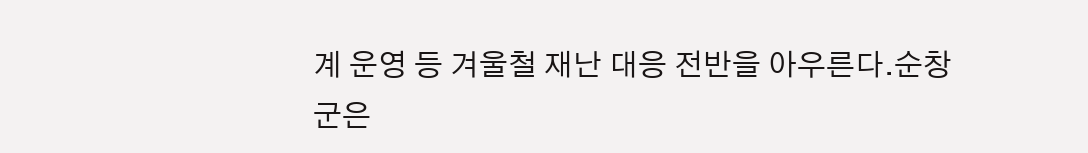계 운영 등 겨울철 재난 대응 전반을 아우른다.순창군은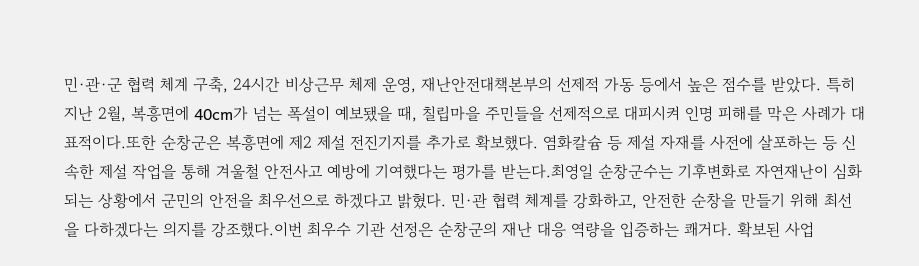민·관·군 협력 체계 구축, 24시간 비상근무 체제 운영, 재난안전대책본부의 선제적 가동 등에서 높은 점수를 받았다. 특히 지난 2월, 복흥면에 40cm가 넘는 폭설이 예보됐을 때, 칠립마을 주민들을 선제적으로 대피시켜 인명 피해를 막은 사례가 대표적이다.또한 순창군은 복흥면에 제2 제설 전진기지를 추가로 확보했다. 염화칼슘 등 제설 자재를 사전에 살포하는 등 신속한 제설 작업을 통해 겨울철 안전사고 예방에 기여했다는 평가를 받는다.최영일 순창군수는 기후변화로 자연재난이 심화되는 상황에서 군민의 안전을 최우선으로 하겠다고 밝혔다. 민·관 협력 체계를 강화하고, 안전한 순창을 만들기 위해 최선을 다하겠다는 의지를 강조했다.이번 최우수 기관 선정은 순창군의 재난 대응 역량을 입증하는 쾌거다. 확보된 사업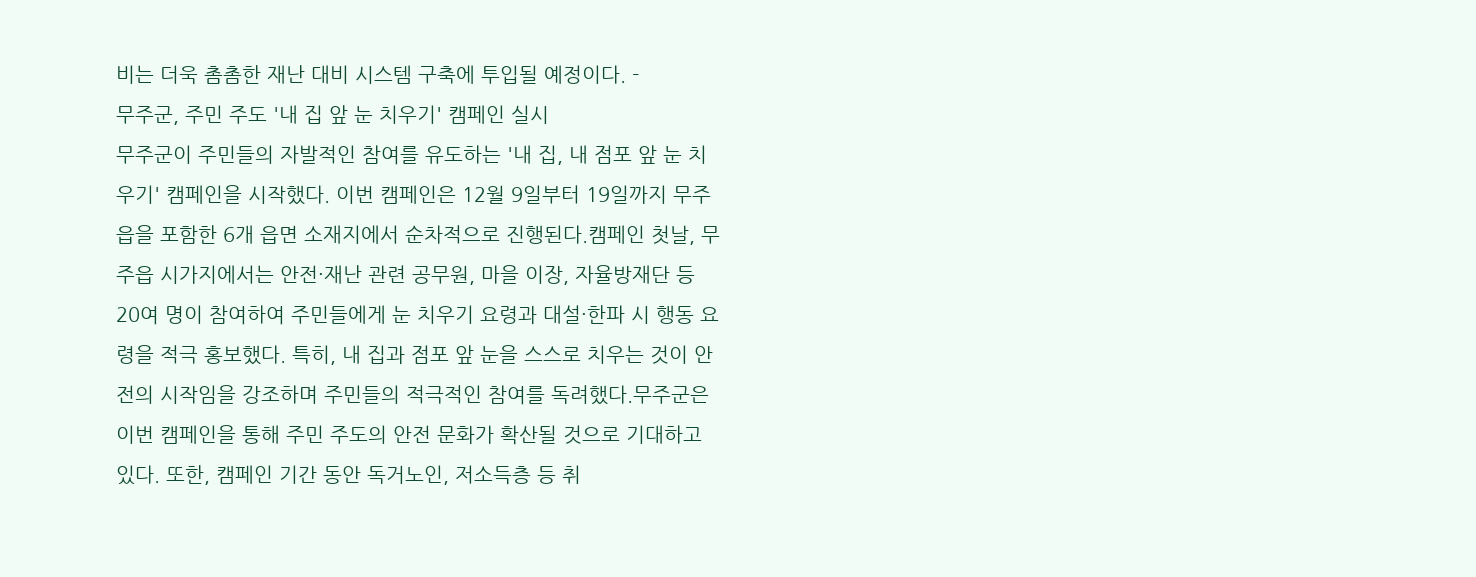비는 더욱 촘촘한 재난 대비 시스템 구축에 투입될 예정이다. -
무주군, 주민 주도 '내 집 앞 눈 치우기' 캠페인 실시
무주군이 주민들의 자발적인 참여를 유도하는 '내 집, 내 점포 앞 눈 치우기' 캠페인을 시작했다. 이번 캠페인은 12월 9일부터 19일까지 무주읍을 포함한 6개 읍면 소재지에서 순차적으로 진행된다.캠페인 첫날, 무주읍 시가지에서는 안전·재난 관련 공무원, 마을 이장, 자율방재단 등 20여 명이 참여하여 주민들에게 눈 치우기 요령과 대설·한파 시 행동 요령을 적극 홍보했다. 특히, 내 집과 점포 앞 눈을 스스로 치우는 것이 안전의 시작임을 강조하며 주민들의 적극적인 참여를 독려했다.무주군은 이번 캠페인을 통해 주민 주도의 안전 문화가 확산될 것으로 기대하고 있다. 또한, 캠페인 기간 동안 독거노인, 저소득층 등 취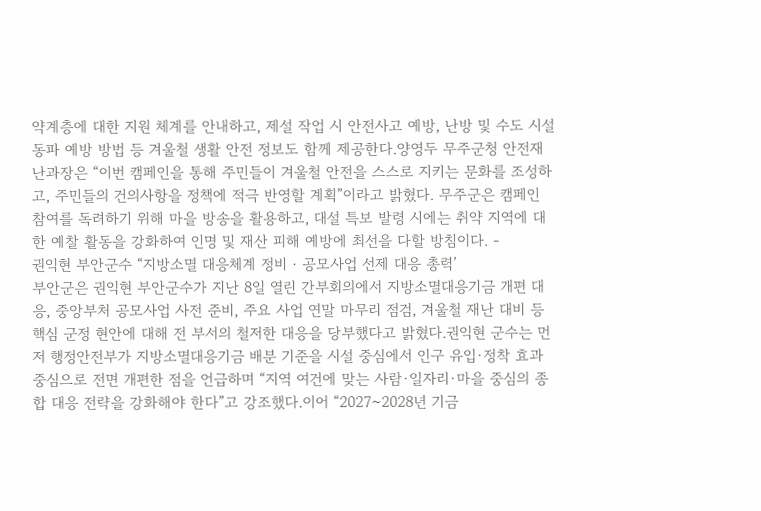약계층에 대한 지원 체계를 안내하고, 제설 작업 시 안전사고 예방, 난방 및 수도 시설 동파 예방 방법 등 겨울철 생활 안전 정보도 함께 제공한다.양영두 무주군청 안전재난과장은 “이번 캠페인을 통해 주민들이 겨울철 안전을 스스로 지키는 문화를 조성하고, 주민들의 건의사항을 정책에 적극 반영할 계획”이라고 밝혔다. 무주군은 캠페인 참여를 독려하기 위해 마을 방송을 활용하고, 대설 특보 발령 시에는 취약 지역에 대한 예찰 활동을 강화하여 인명 및 재산 피해 예방에 최선을 다할 방침이다. -
권익현 부안군수 “지방소멸 대응체계 정비‧공모사업 선제 대응 총력’
부안군은 권익현 부안군수가 지난 8일 열린 간부회의에서 지방소멸대응기금 개편 대응, 중앙부처 공모사업 사전 준비, 주요 사업 연말 마무리 점검, 겨울철 재난 대비 등 핵심 군정 현안에 대해 전 부서의 철저한 대응을 당부했다고 밝혔다.권익현 군수는 먼저 행정안전부가 지방소멸대응기금 배분 기준을 시설 중심에서 인구 유입·정착 효과 중심으로 전면 개편한 점을 언급하며 “지역 여건에 맞는 사람·일자리·마을 중심의 종합 대응 전략을 강화해야 한다”고 강조했다.이어 “2027~2028년 기금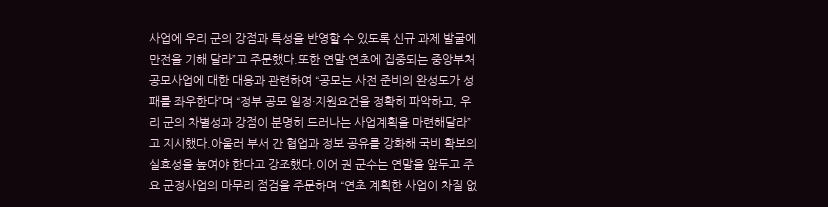사업에 우리 군의 강점과 특성을 반영할 수 있도록 신규 과제 발굴에 만전을 기해 달라”고 주문했다.또한 연말·연초에 집중되는 중앙부처 공모사업에 대한 대응과 관련하여 “공모는 사전 준비의 완성도가 성패를 좌우한다”며 “정부 공모 일정·지원요건을 정확히 파악하고, 우리 군의 차별성과 강점이 분명히 드러나는 사업계획을 마련해달라”고 지시했다.아울러 부서 간 협업과 정보 공유를 강화해 국비 확보의 실효성을 높여야 한다고 강조했다.이어 권 군수는 연말을 앞두고 주요 군정사업의 마무리 점검을 주문하며 “연초 계획한 사업이 차질 없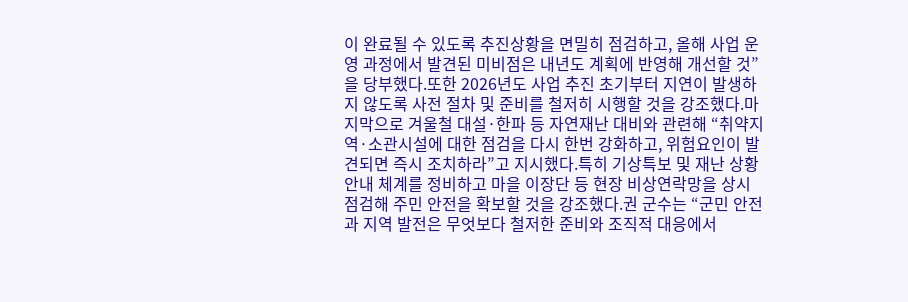이 완료될 수 있도록 추진상황을 면밀히 점검하고, 올해 사업 운영 과정에서 발견된 미비점은 내년도 계획에 반영해 개선할 것”을 당부했다.또한 2026년도 사업 추진 초기부터 지연이 발생하지 않도록 사전 절차 및 준비를 철저히 시행할 것을 강조했다.마지막으로 겨울철 대설·한파 등 자연재난 대비와 관련해 “취약지역·소관시설에 대한 점검을 다시 한번 강화하고, 위험요인이 발견되면 즉시 조치하라”고 지시했다.특히 기상특보 및 재난 상황 안내 체계를 정비하고 마을 이장단 등 현장 비상연락망을 상시 점검해 주민 안전을 확보할 것을 강조했다.권 군수는 “군민 안전과 지역 발전은 무엇보다 철저한 준비와 조직적 대응에서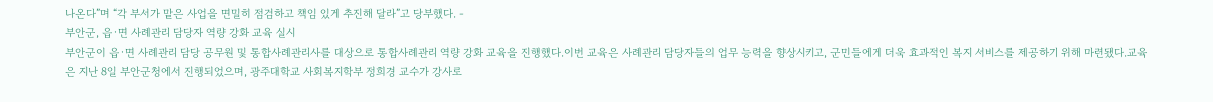나온다”며 “각 부서가 맡은 사업을 면밀히 점검하고 책임 있게 추진해 달라”고 당부했다. -
부안군, 읍·면 사례관리 담당자 역량 강화 교육 실시
부안군이 읍·면 사례관리 담당 공무원 및 통합사례관리사를 대상으로 통합사례관리 역량 강화 교육을 진행했다.이번 교육은 사례관리 담당자들의 업무 능력을 향상시키고, 군민들에게 더욱 효과적인 복지 서비스를 제공하기 위해 마련됐다.교육은 지난 8일 부안군청에서 진행되었으며, 광주대학교 사회복지학부 정희경 교수가 강사로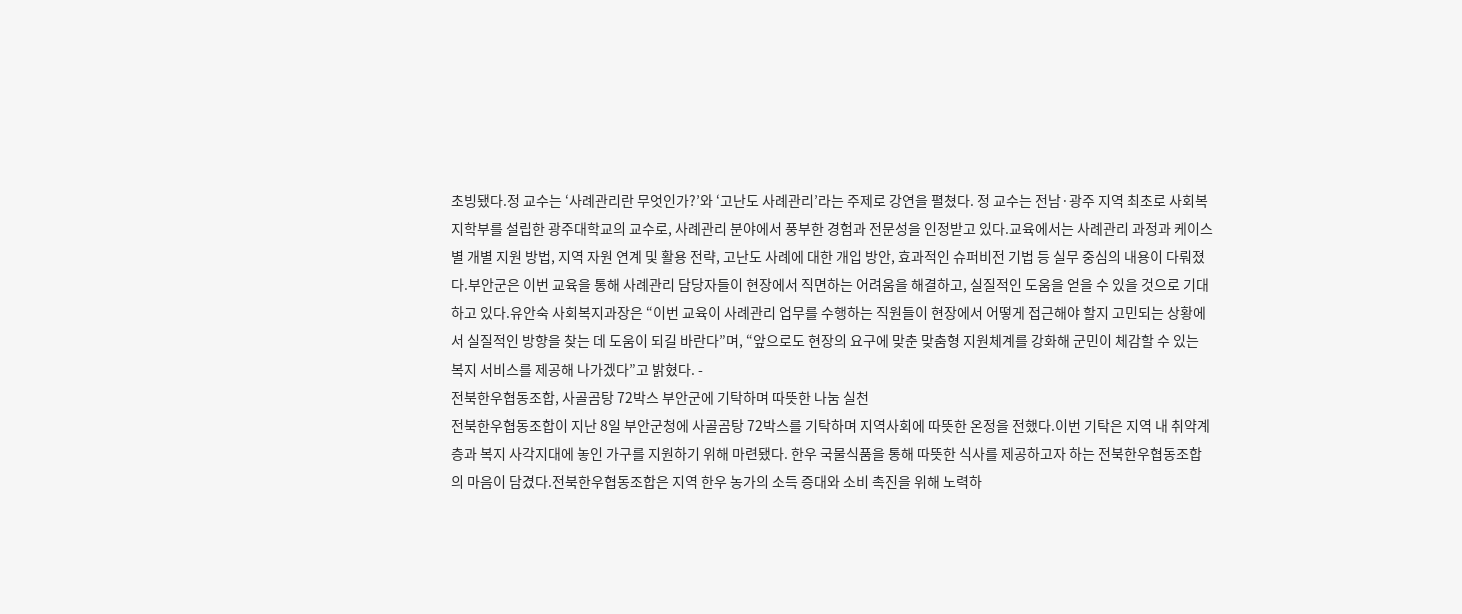초빙됐다.정 교수는 ‘사례관리란 무엇인가?’와 ‘고난도 사례관리’라는 주제로 강연을 펼쳤다. 정 교수는 전남·광주 지역 최초로 사회복지학부를 설립한 광주대학교의 교수로, 사례관리 분야에서 풍부한 경험과 전문성을 인정받고 있다.교육에서는 사례관리 과정과 케이스별 개별 지원 방법, 지역 자원 연계 및 활용 전략, 고난도 사례에 대한 개입 방안, 효과적인 슈퍼비전 기법 등 실무 중심의 내용이 다뤄졌다.부안군은 이번 교육을 통해 사례관리 담당자들이 현장에서 직면하는 어려움을 해결하고, 실질적인 도움을 얻을 수 있을 것으로 기대하고 있다.유안숙 사회복지과장은 “이번 교육이 사례관리 업무를 수행하는 직원들이 현장에서 어떻게 접근해야 할지 고민되는 상황에서 실질적인 방향을 찾는 데 도움이 되길 바란다”며, “앞으로도 현장의 요구에 맞춘 맞춤형 지원체계를 강화해 군민이 체감할 수 있는 복지 서비스를 제공해 나가겠다”고 밝혔다. -
전북한우협동조합, 사골곰탕 72박스 부안군에 기탁하며 따뜻한 나눔 실천
전북한우협동조합이 지난 8일 부안군청에 사골곰탕 72박스를 기탁하며 지역사회에 따뜻한 온정을 전했다.이번 기탁은 지역 내 취약계층과 복지 사각지대에 놓인 가구를 지원하기 위해 마련됐다. 한우 국물식품을 통해 따뜻한 식사를 제공하고자 하는 전북한우협동조합의 마음이 담겼다.전북한우협동조합은 지역 한우 농가의 소득 증대와 소비 촉진을 위해 노력하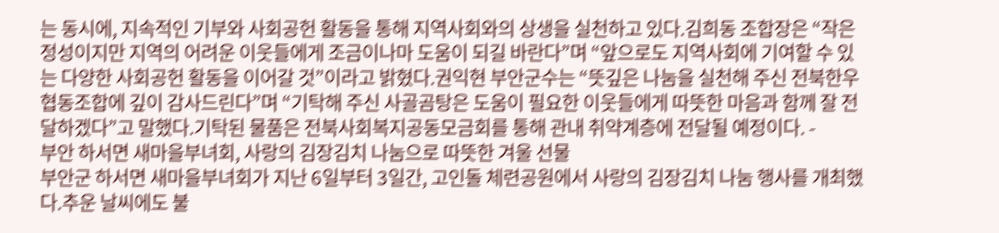는 동시에, 지속적인 기부와 사회공헌 활동을 통해 지역사회와의 상생을 실천하고 있다.김희동 조합장은 “작은 정성이지만 지역의 어려운 이웃들에게 조금이나마 도움이 되길 바란다”며 “앞으로도 지역사회에 기여할 수 있는 다양한 사회공헌 활동을 이어갈 것”이라고 밝혔다.권익현 부안군수는 “뜻깊은 나눔을 실천해 주신 전북한우협동조합에 깊이 감사드린다”며 “기탁해 주신 사골곰탕은 도움이 필요한 이웃들에게 따뜻한 마음과 함께 잘 전달하겠다”고 말했다.기탁된 물품은 전북사회복지공동모금회를 통해 관내 취약계층에 전달될 예정이다. -
부안 하서면 새마을부녀회, 사랑의 김장김치 나눔으로 따뜻한 겨울 선물
부안군 하서면 새마을부녀회가 지난 6일부터 3일간, 고인돌 체련공원에서 사랑의 김장김치 나눔 행사를 개최했다.추운 날씨에도 불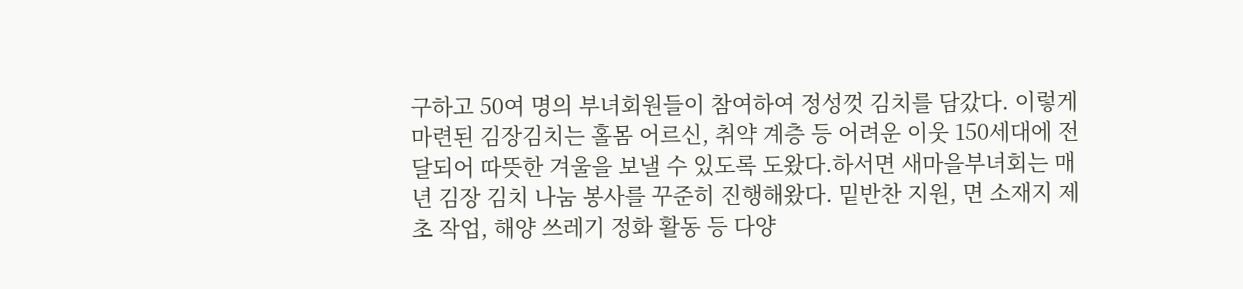구하고 50여 명의 부녀회원들이 참여하여 정성껏 김치를 담갔다. 이렇게 마련된 김장김치는 홀몸 어르신, 취약 계층 등 어려운 이웃 150세대에 전달되어 따뜻한 겨울을 보낼 수 있도록 도왔다.하서면 새마을부녀회는 매년 김장 김치 나눔 봉사를 꾸준히 진행해왔다. 밑반찬 지원, 면 소재지 제초 작업, 해양 쓰레기 정화 활동 등 다양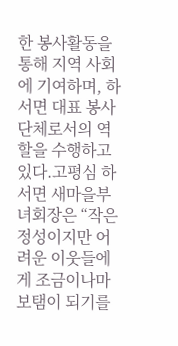한 봉사활동을 통해 지역 사회에 기여하며, 하서면 대표 봉사 단체로서의 역할을 수행하고 있다.고평심 하서면 새마을부녀회장은 “작은 정성이지만 어려운 이웃들에게 조금이나마 보탬이 되기를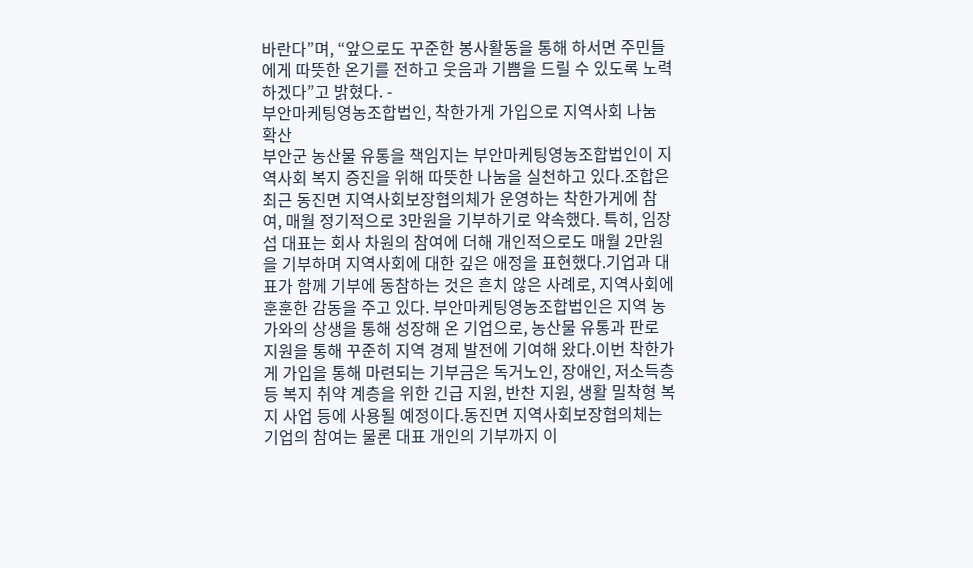바란다”며, “앞으로도 꾸준한 봉사활동을 통해 하서면 주민들에게 따뜻한 온기를 전하고 웃음과 기쁨을 드릴 수 있도록 노력하겠다”고 밝혔다. -
부안마케팅영농조합법인, 착한가게 가입으로 지역사회 나눔 확산
부안군 농산물 유통을 책임지는 부안마케팅영농조합법인이 지역사회 복지 증진을 위해 따뜻한 나눔을 실천하고 있다.조합은 최근 동진면 지역사회보장협의체가 운영하는 착한가게에 참여, 매월 정기적으로 3만원을 기부하기로 약속했다. 특히, 임장섭 대표는 회사 차원의 참여에 더해 개인적으로도 매월 2만원을 기부하며 지역사회에 대한 깊은 애정을 표현했다.기업과 대표가 함께 기부에 동참하는 것은 흔치 않은 사례로, 지역사회에 훈훈한 감동을 주고 있다. 부안마케팅영농조합법인은 지역 농가와의 상생을 통해 성장해 온 기업으로, 농산물 유통과 판로 지원을 통해 꾸준히 지역 경제 발전에 기여해 왔다.이번 착한가게 가입을 통해 마련되는 기부금은 독거노인, 장애인, 저소득층 등 복지 취약 계층을 위한 긴급 지원, 반찬 지원, 생활 밀착형 복지 사업 등에 사용될 예정이다.동진면 지역사회보장협의체는 기업의 참여는 물론 대표 개인의 기부까지 이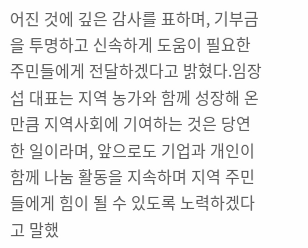어진 것에 깊은 감사를 표하며, 기부금을 투명하고 신속하게 도움이 필요한 주민들에게 전달하겠다고 밝혔다.임장섭 대표는 지역 농가와 함께 성장해 온 만큼 지역사회에 기여하는 것은 당연한 일이라며, 앞으로도 기업과 개인이 함께 나눔 활동을 지속하며 지역 주민들에게 힘이 될 수 있도록 노력하겠다고 말했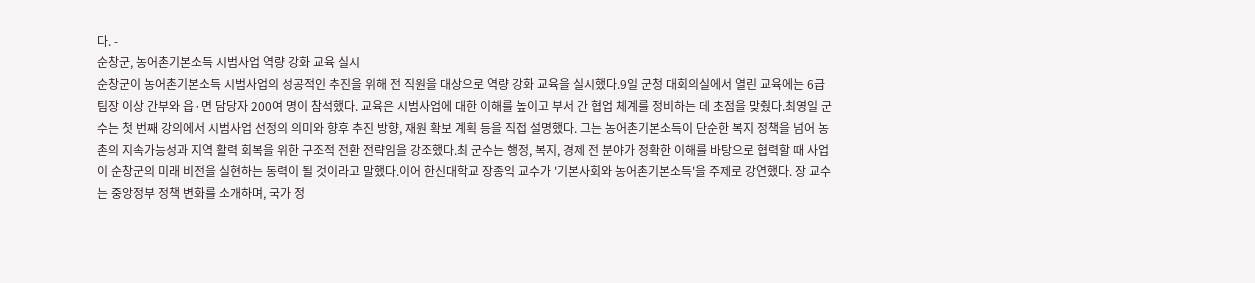다. -
순창군, 농어촌기본소득 시범사업 역량 강화 교육 실시
순창군이 농어촌기본소득 시범사업의 성공적인 추진을 위해 전 직원을 대상으로 역량 강화 교육을 실시했다.9일 군청 대회의실에서 열린 교육에는 6급 팀장 이상 간부와 읍·면 담당자 200여 명이 참석했다. 교육은 시범사업에 대한 이해를 높이고 부서 간 협업 체계를 정비하는 데 초점을 맞췄다.최영일 군수는 첫 번째 강의에서 시범사업 선정의 의미와 향후 추진 방향, 재원 확보 계획 등을 직접 설명했다. 그는 농어촌기본소득이 단순한 복지 정책을 넘어 농촌의 지속가능성과 지역 활력 회복을 위한 구조적 전환 전략임을 강조했다.최 군수는 행정, 복지, 경제 전 분야가 정확한 이해를 바탕으로 협력할 때 사업이 순창군의 미래 비전을 실현하는 동력이 될 것이라고 말했다.이어 한신대학교 장종익 교수가 '기본사회와 농어촌기본소득'을 주제로 강연했다. 장 교수는 중앙정부 정책 변화를 소개하며, 국가 정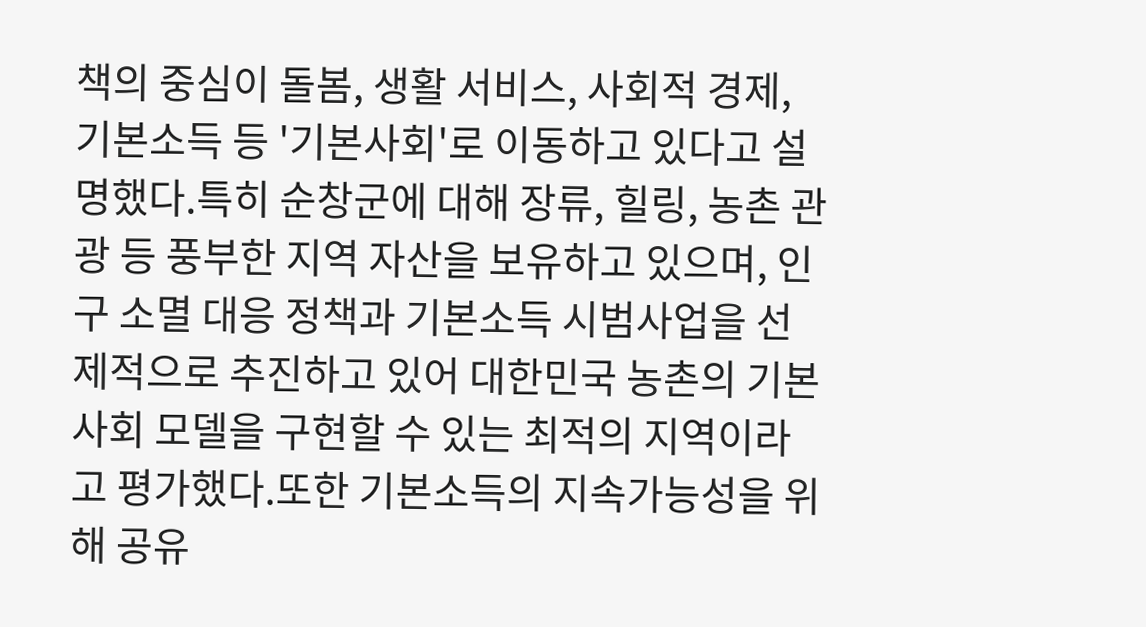책의 중심이 돌봄, 생활 서비스, 사회적 경제, 기본소득 등 '기본사회'로 이동하고 있다고 설명했다.특히 순창군에 대해 장류, 힐링, 농촌 관광 등 풍부한 지역 자산을 보유하고 있으며, 인구 소멸 대응 정책과 기본소득 시범사업을 선제적으로 추진하고 있어 대한민국 농촌의 기본사회 모델을 구현할 수 있는 최적의 지역이라고 평가했다.또한 기본소득의 지속가능성을 위해 공유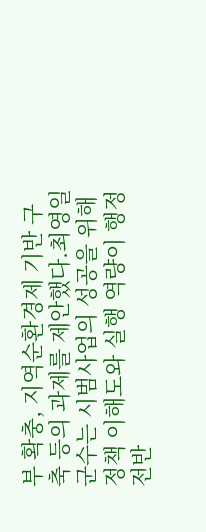부 확충, 지역순환경제 기반 구축 등의 과제를 제안했다.최영일 군수는 시범사업의 성공을 위해 정책 이해도와 실행 역량이 행정 전반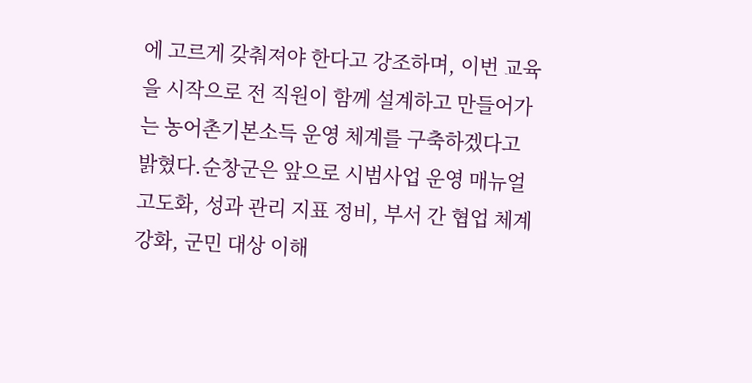에 고르게 갖춰져야 한다고 강조하며, 이번 교육을 시작으로 전 직원이 함께 설계하고 만들어가는 농어촌기본소득 운영 체계를 구축하겠다고 밝혔다.순창군은 앞으로 시범사업 운영 매뉴얼 고도화, 성과 관리 지표 정비, 부서 간 협업 체계 강화, 군민 대상 이해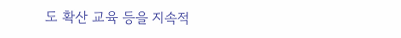도 확산 교육 등을 지속적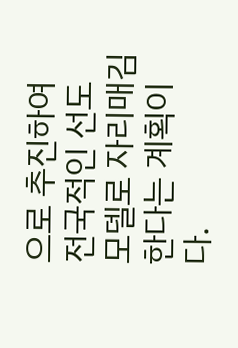으로 추진하여 전국적인 선도 모델로 자리매김한다는 계획이다.